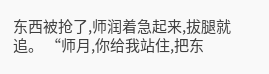东西被抢了,师润着急起来,拔腿就追。 “师月,你给我站住,把东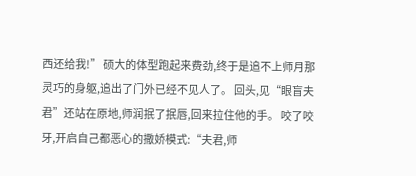西还给我!” 硕大的体型跑起来费劲,终于是追不上师月那灵巧的身躯,追出了门外已经不见人了。 回头,见“眼盲夫君”还站在原地,师润抿了抿唇,回来拉住他的手。 咬了咬牙,开启自己都恶心的撒娇模式:“夫君,师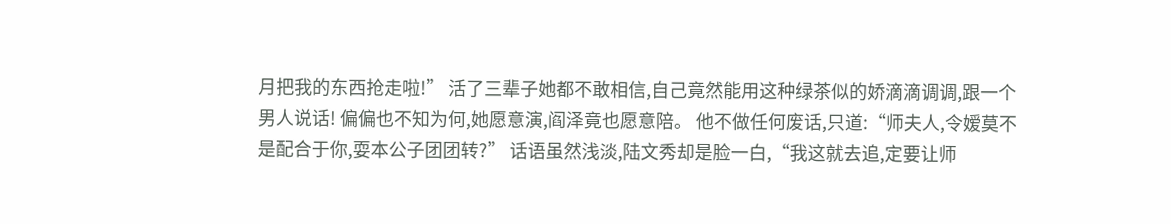月把我的东西抢走啦!” 活了三辈子她都不敢相信,自己竟然能用这种绿茶似的娇滴滴调调,跟一个男人说话! 偏偏也不知为何,她愿意演,阎泽竟也愿意陪。 他不做任何废话,只道:“师夫人,令嫒莫不是配合于你,耍本公子团团转?” 话语虽然浅淡,陆文秀却是脸一白,“我这就去追,定要让师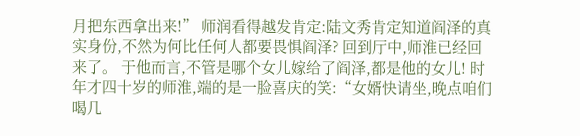月把东西拿出来!” 师润看得越发肯定:陆文秀肯定知道阎泽的真实身份,不然为何比任何人都要畏惧阎泽? 回到厅中,师淮已经回来了。 于他而言,不管是哪个女儿嫁给了阎泽,都是他的女儿! 时年才四十岁的师淮,端的是一脸喜庆的笑:“女婿快请坐,晚点咱们喝几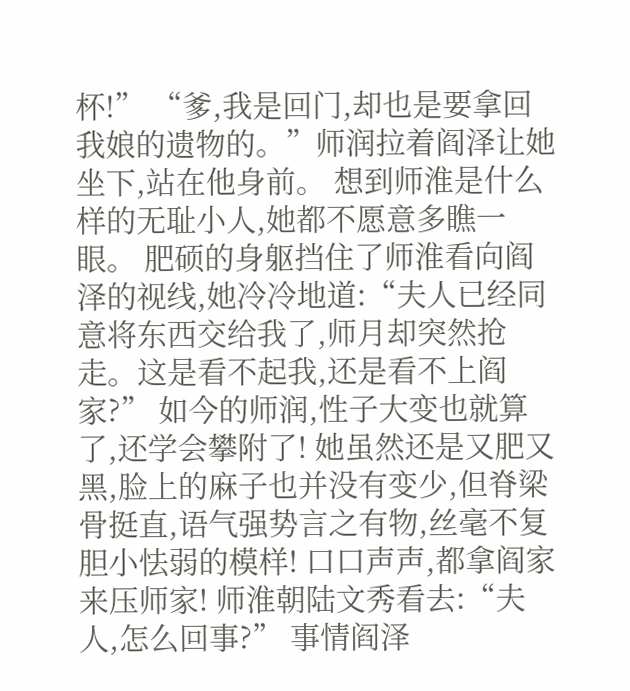杯!” “爹,我是回门,却也是要拿回我娘的遗物的。”师润拉着阎泽让她坐下,站在他身前。 想到师淮是什么样的无耻小人,她都不愿意多瞧一眼。 肥硕的身躯挡住了师淮看向阎泽的视线,她冷冷地道:“夫人已经同意将东西交给我了,师月却突然抢走。这是看不起我,还是看不上阎家?” 如今的师润,性子大变也就算了,还学会攀附了! 她虽然还是又肥又黑,脸上的麻子也并没有变少,但脊梁骨挺直,语气强势言之有物,丝毫不复胆小怯弱的模样! 口口声声,都拿阎家来压师家! 师淮朝陆文秀看去:“夫人,怎么回事?” 事情阎泽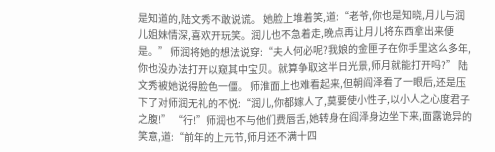是知道的,陆文秀不敢说谎。 她脸上堆着笑,道:“老爷,你也是知晓,月儿与润儿姐妹情深,喜欢开玩笑。润儿也不急着走,晚点再让月儿将东西拿出来便是。” 师润将她的想法说穿:“夫人何必呢?我娘的金匣子在你手里这么多年,你也没办法打开以窥其中宝贝。就算争取这半日光景,师月就能打开吗?” 陆文秀被她说得脸色一僵。 师淮面上也难看起来,但朝阎泽看了一眼后,还是压下了对师润无礼的不悦:“润儿,你都嫁人了,莫要使小性子,以小人之心度君子之腹!” “行!”师润也不与他们费唇舌,她转身在阎泽身边坐下来,面露诡异的笑意,道:“前年的上元节,师月还不满十四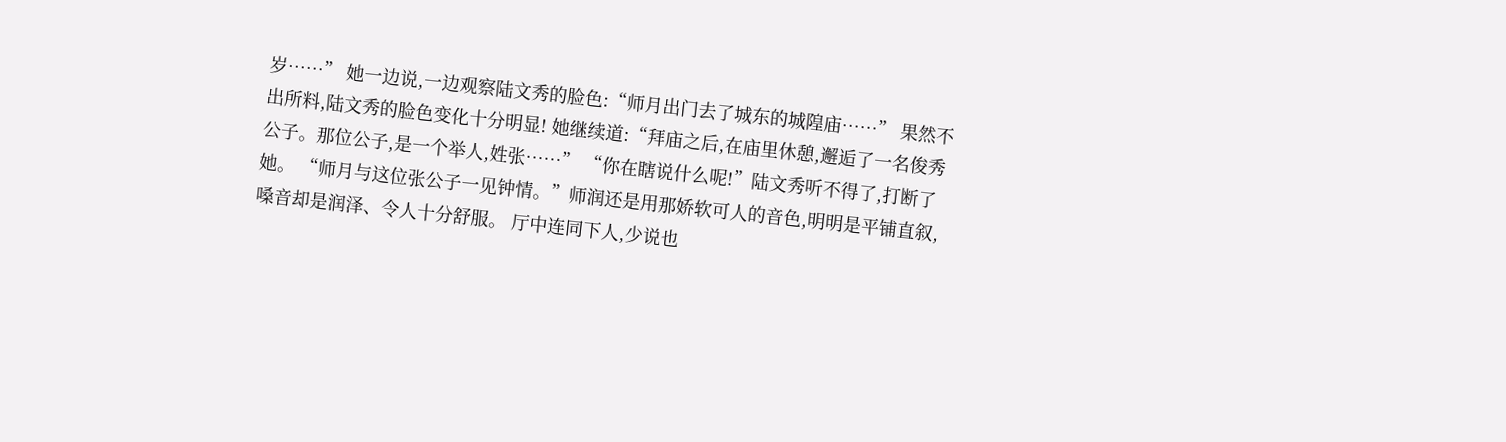岁……” 她一边说,一边观察陆文秀的脸色:“师月出门去了城东的城隍庙……” 果然不出所料,陆文秀的脸色变化十分明显! 她继续道:“拜庙之后,在庙里休憩,邂逅了一名俊秀公子。那位公子,是一个举人,姓张……” “你在瞎说什么呢!”陆文秀听不得了,打断了她。 “师月与这位张公子一见钟情。”师润还是用那娇软可人的音色,明明是平铺直叙,嗓音却是润泽、令人十分舒服。 厅中连同下人,少说也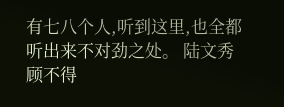有七八个人,听到这里,也全都听出来不对劲之处。 陆文秀顾不得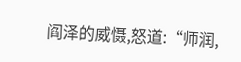阎泽的威慑,怒道:“师润,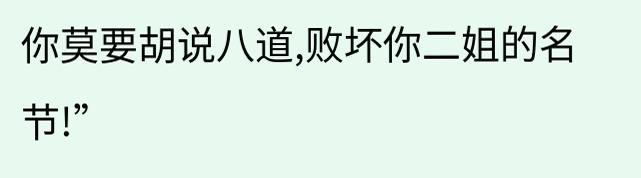你莫要胡说八道,败坏你二姐的名节!”